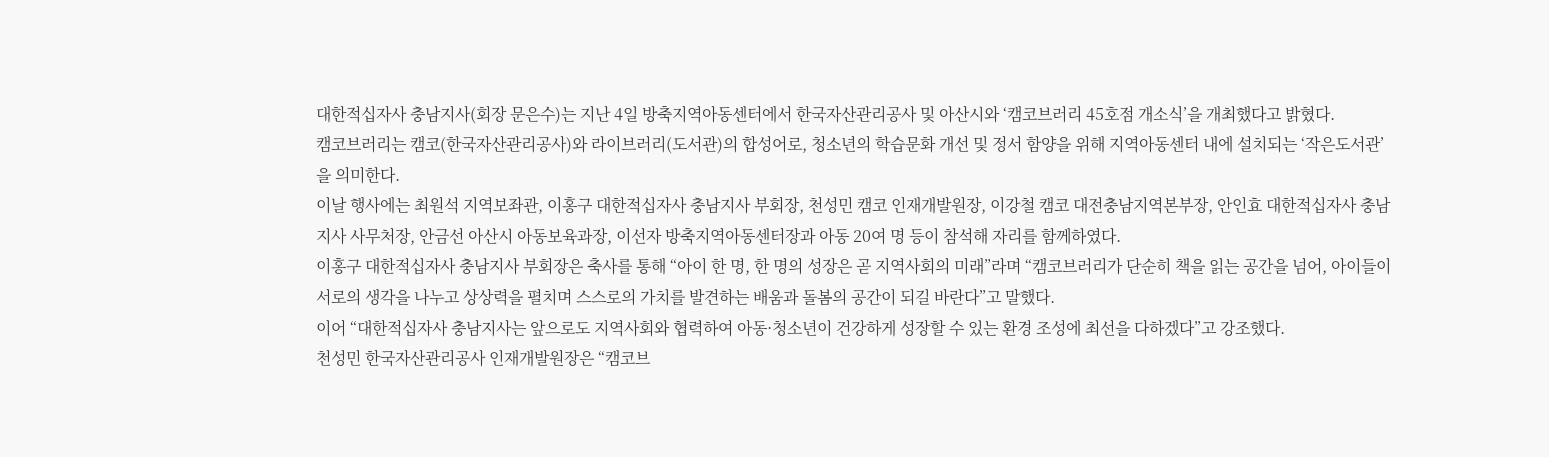대한적십자사 충남지사(회장 문은수)는 지난 4일 방축지역아동센터에서 한국자산관리공사 및 아산시와 ‘캠코브러리 45호점 개소식’을 개최했다고 밝혔다.
캠코브러리는 캠코(한국자산관리공사)와 라이브러리(도서관)의 합성어로, 청소년의 학습문화 개선 및 정서 함양을 위해 지역아동센터 내에 설치되는 ‘작은도서관’을 의미한다.
이날 행사에는 최원석 지역보좌관, 이홍구 대한적십자사 충남지사 부회장, 천성민 캠코 인재개발원장, 이강철 캠코 대전충남지역본부장, 안인효 대한적십자사 충남지사 사무처장, 안금선 아산시 아동보육과장, 이선자 방축지역아동센터장과 아동 20여 명 등이 참석해 자리를 함께하였다.
이홍구 대한적십자사 충남지사 부회장은 축사를 통해 “아이 한 명, 한 명의 성장은 곧 지역사회의 미래”라며 “캠코브러리가 단순히 책을 읽는 공간을 넘어, 아이들이 서로의 생각을 나누고 상상력을 펼치며 스스로의 가치를 발견하는 배움과 돌봄의 공간이 되길 바란다”고 말했다.
이어 “대한적십자사 충남지사는 앞으로도 지역사회와 협력하여 아동·청소년이 건강하게 성장할 수 있는 환경 조성에 최선을 다하겠다”고 강조했다.
천성민 한국자산관리공사 인재개발원장은 “캠코브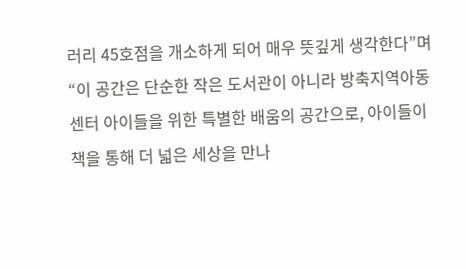러리 45호점을 개소하게 되어 매우 뜻깊게 생각한다”며 “이 공간은 단순한 작은 도서관이 아니라 방축지역아동센터 아이들을 위한 특별한 배움의 공간으로, 아이들이 책을 통해 더 넓은 세상을 만나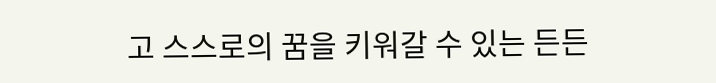고 스스로의 꿈을 키워갈 수 있는 든든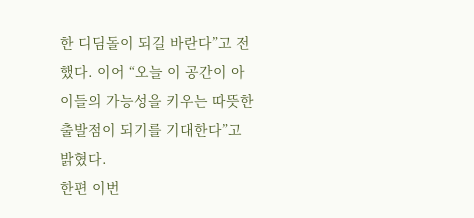한 디딤돌이 되길 바란다”고 전했다. 이어 “오늘 이 공간이 아이들의 가능성을 키우는 따뜻한 출발점이 되기를 기대한다”고 밝혔다.
한편 이번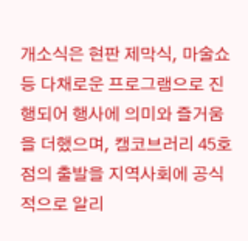개소식은 현판 제막식, 마술쇼 등 다채로운 프로그램으로 진행되어 행사에 의미와 즐거움을 더했으며, 캠코브러리 45호점의 출발을 지역사회에 공식적으로 알리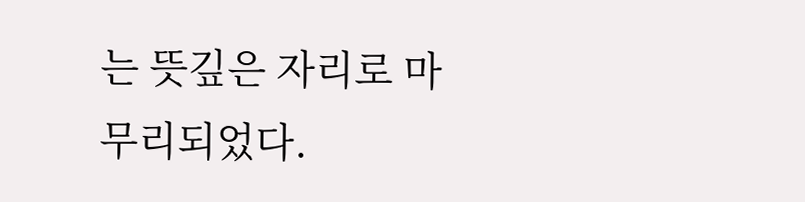는 뜻깊은 자리로 마무리되었다.